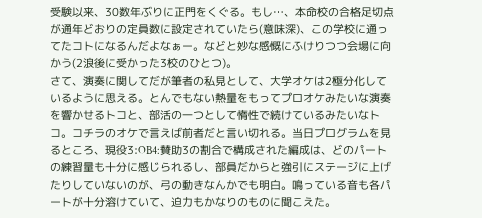受験以来、30数年ぶりに正門をくぐる。もし…、本命校の合格足切点が通年どおりの定員数に設定されていたら(意味深)、この学校に通ってたコトになるんだよなぁー。などと妙な感慨にふけりつつ会場に向かう(2浪後に受かった3校のひとつ)。
さて、演奏に関してだが筆者の私見として、大学オケは2極分化しているように思える。とんでもない熱量をもってプロオケみたいな演奏を響かせるトコと、部活の一つとして惰性で続けているみたいなトコ。コチラのオケで言えば前者だと言い切れる。当日プログラムを見るところ、現役3:OB4:賛助3の割合で構成された編成は、どのパートの練習量も十分に感じられるし、部員だからと強引にステージに上げたりしていないのが、弓の動きなんかでも明白。鳴っている音も各パートが十分溶けていて、迫力もかなりのものに聞こえた。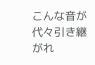こんな音が代々引き継がれ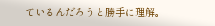ているんだろうと勝手に理解。